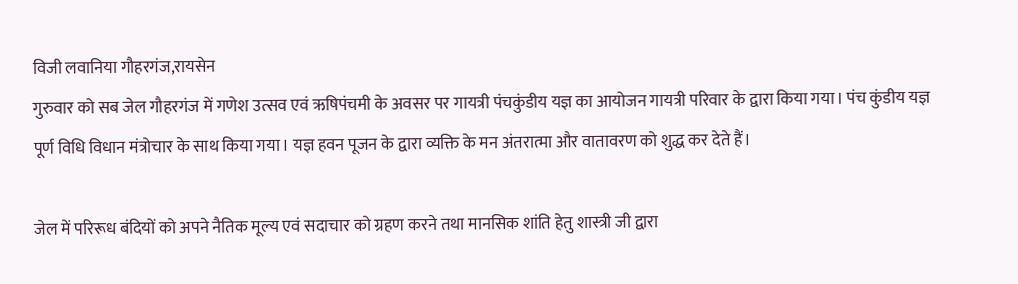विजी लवानिया गौहरगंज,रायसेन
गुरुवार को सब जेल गौहरगंज में गणेश उत्सव एवं ऋषिपंचमी के अवसर पर गायत्री पंचकुंडीय यज्ञ का आयोजन गायत्री परिवार के द्वारा किया गया। पंच कुंडीय यज्ञ पूर्ण विधि विधान मंत्रोचार के साथ किया गया। यज्ञ हवन पूजन के द्वारा व्यक्ति के मन अंतरात्मा और वातावरण को शुद्ध कर देते हैं।

जेल में परिरूध बंदियों को अपने नैतिक मूल्य एवं सदाचार को ग्रहण करने तथा मानसिक शांति हेतु शास्त्री जी द्वारा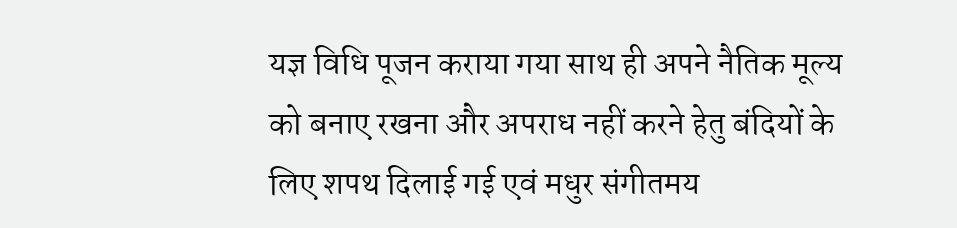यज्ञ विधि पूजन कराया गया साथ ही अपने नैतिक मूल्य को बनाए रखना और अपराध नहीं करने हेतु बंदियों के लिए शपथ दिलाई गई एवं मधुर संगीतमय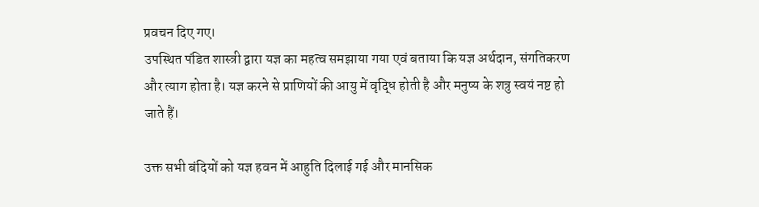प्रवचन दिए गए।
उपस्थित पंडित शास्त्री द्वारा यज्ञ का महत्व समझाया गया एवं बताया कि यज्ञ अर्थदान, संगतिकरण और त्याग होता है। यज्ञ करने से प्राणियों की आयु में वृद्धि होती है और मनुष्य के शत्रु स्वयं नष्ट हो जाते हैं।

उक्त सभी बंदियों को यज्ञ हवन में आहुति दिलाई गई और मानसिक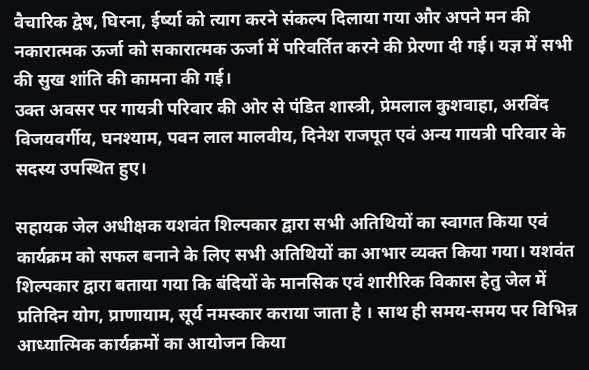वैचारिक द्वेष, घिरना, ईर्ष्या को त्याग करने संकल्प दिलाया गया और अपने मन की नकारात्मक ऊर्जा को सकारात्मक ऊर्जा में परिवर्तित करने की प्रेरणा दी गई। यज्ञ में सभी की सुख शांति की कामना की गई।
उक्त अवसर पर गायत्री परिवार की ओर से पंडित शास्त्री, प्रेमलाल कुशवाहा, अरविंद विजयवर्गीय, घनश्याम, पवन लाल मालवीय, दिनेश राजपूत एवं अन्य गायत्री परिवार के सदस्य उपस्थित हुए।

सहायक जेल अधीक्षक यशवंत शिल्पकार द्वारा सभी अतिथियों का स्वागत किया एवं कार्यक्रम को सफल बनाने के लिए सभी अतिथियों का आभार व्यक्त किया गया। यशवंत शिल्पकार द्वारा बताया गया कि बंदियों के मानसिक एवं शारीरिक विकास हेतु जेल में प्रतिदिन योग, प्राणायाम, सूर्य नमस्कार कराया जाता है । साथ ही समय-समय पर विभिन्न आध्यात्मिक कार्यक्रमों का आयोजन किया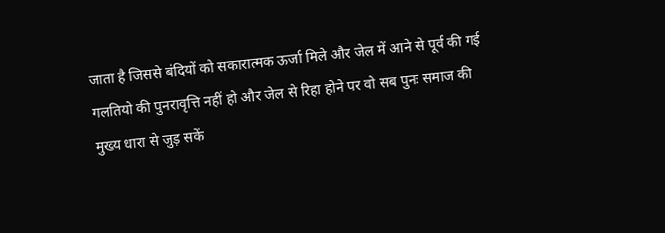जाता है जिससे बंदियों को सकारात्मक ऊर्जा मिले और जेल में आने से पूर्व की गई गलतियो की पुनरावृत्ति नहीं हो और जेल से रिहा होने पर वो सब पुनः समाज की मुख्य धारा से जुड़ सकें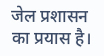जेल प्रशासन का प्रयास है।